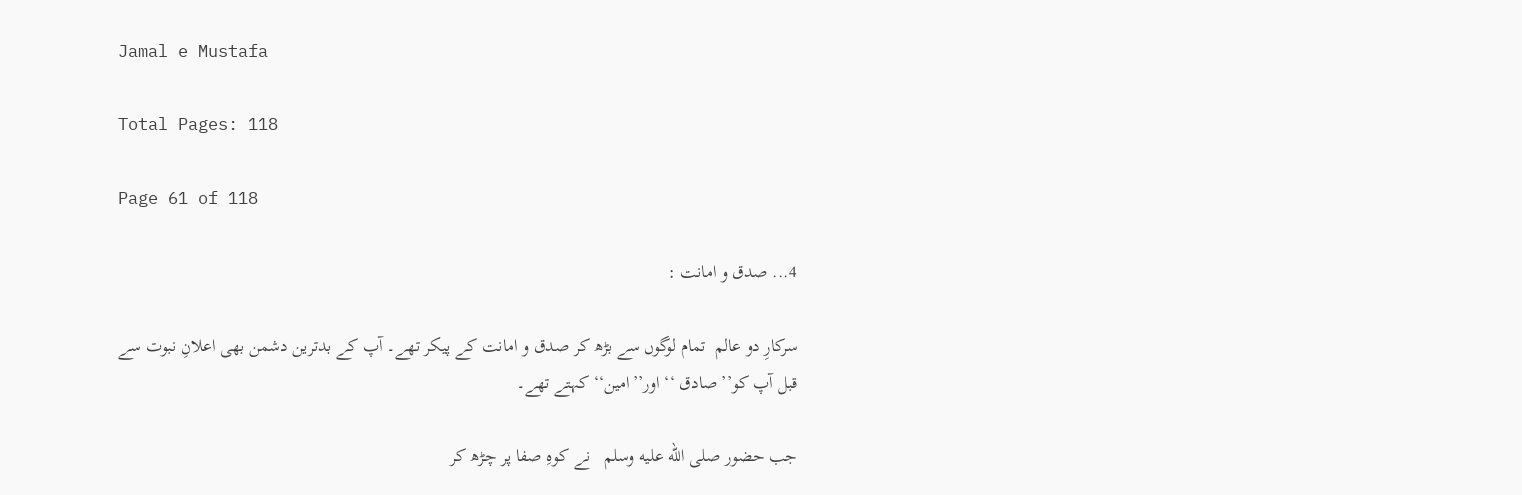Jamal e Mustafa

Total Pages: 118

Page 61 of 118

4... صدق و امانت :

سرکارِ دو عالم  تمام لوگوں سے بڑھ کر صدق و امانت کے پیکر تھے۔ آپ کے بدترین دشمن بھی اعلانِ نبوت سے قبل آپ کو’’صادق ‘‘ اور’’امین‘‘ کہتے تھے۔

جب حضور صلى الله عليه وسلم   نے کوہِ صفا پر چڑھ کر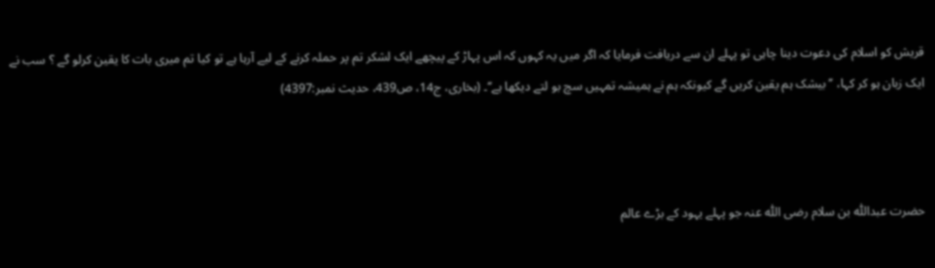قریش کو اسلام کی دعوت دینا چاہی تو پہلے ان سے دریافت فرمایا کہ اگر میں یہ کہوں کہ اس پہاڑ کے پیچھے ایک لشکر تم پر حملہ کرنے کے لیے آرہا ہے تو کیا تم میری بات کا یقین کرلو گے ؟ سب نے ایک زبان ہو کر کہا، ’’بیشک ہم یقین کریں گے کیونکہ ہم نے ہمیشہ تمہیں سچ بو لتے دیکھا ہے‘‘۔ (بخاری، ج14، ص439، حدیث نمبر:4397)



حضرت عبداللّٰہ بن سلام رضی اللّٰہ عنہ جو پہلے یہود کے بڑے عالم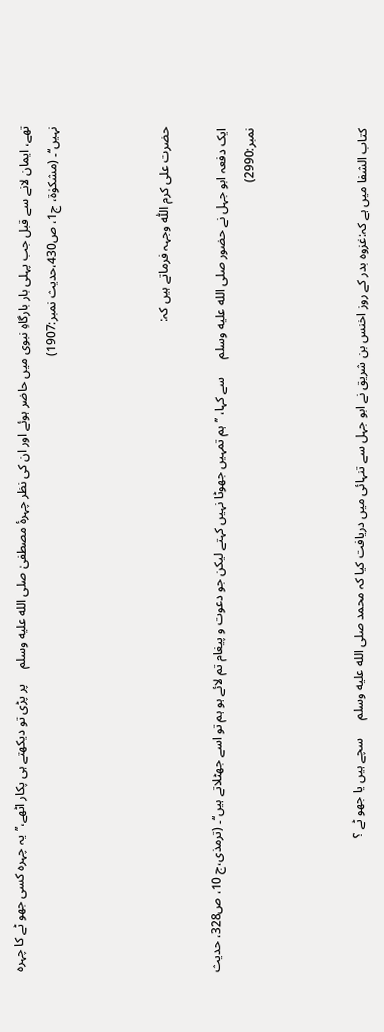تھے، ایمان لانے سے قبل جب پہلی بار بارگاہِ نبوی میں حاضر ہوئے اور ان کی نظر چہرۂ مصطفیٰ صلى الله عليه وسلم     پر پڑی تو دیکھتے ہی پکار اٹھے،’’یہ چہرہ کسی جھو ٹے کا چہرہ نہیں‘‘۔ (مشکوٰۃ، ج1، ص430،حدیث نمبر:1907)



حضرت علی کرم اللّٰہ وجہہ فرماتے ہیں کہ:

ایک دفعہ ابو جہل نے حضور صلى الله عليه وسلم      سے کہا، ’’ہم تمہیں جھوٹا نہیں کہتے لیکن جو دعوت و پیغام تم لائے ہو ہم تو اسے جھٹلاتے ہیں‘‘۔ (ترمذی،ج 10، ص328، حدیث نمبر:2990)



کتاب الشفا میں ہے کہ:غزوہ بدر کے روز اخنس بن شریق نے ابو جہل سے تنہائی میں دریافت کیا کہ محمد صلى الله عليه وسلم      سچے ہیں یا جھو ٹے ؟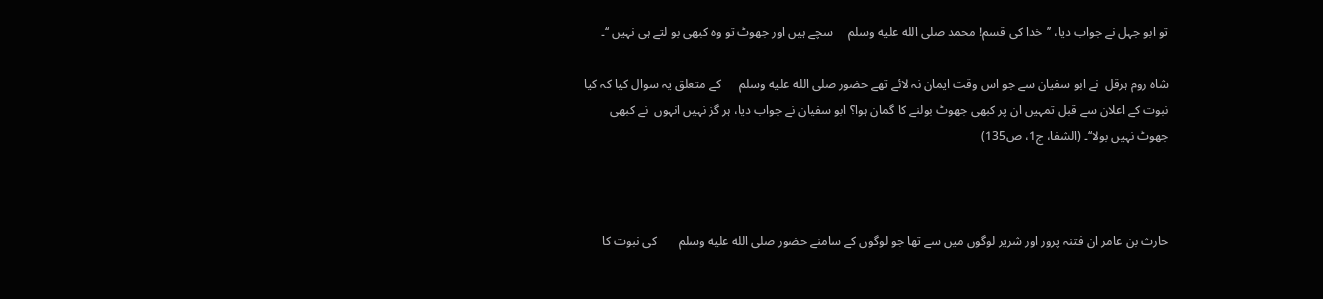تو ابو جہل نے جواب دیا، ’’خدا کی قسم! محمد صلى الله عليه وسلم     سچے ہیں اور جھوٹ تو وہ کبھی بو لتے ہی نہیں ‘‘۔

شاہ روم ہرقل  نے ابو سفیان سے جو اس وقت ایمان نہ لائے تھے حضور صلى الله عليه وسلم      کے متعلق یہ سوال کیا کہ کیا نبوت کے اعلان سے قبل تمہیں ان پر کبھی جھوٹ بولنے کا گمان ہوا؟ ابو سفیان نے جواب دیا، ہر گز نہیں انہوں  نے کبھی جھوٹ نہیں بولا‘‘۔ (الشفا، ج1، ص135)



حارث بن عامر ان فتنہ پرور اور شریر لوگوں میں سے تھا جو لوگوں کے سامنے حضور صلى الله عليه وسلم       کی نبوت کا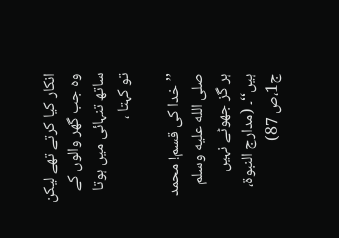انکار کیا کرتے تھے لیکن وہ جب گھر والوں کے ساتھ تنہائی میں ہوتا تو کہتا ،

’’خدا کی قسم! محمد صلى الله عليه وسلم      ہر گز جھوٹے نہیں ہیں‘‘۔ (مدارج النبوۃ، ج1،ص 87)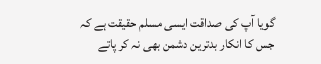گویا آپ کی صداقت ایسی مسلم حقیقت ہے کہ جس کا انکار بدترین دشمن بھی نہ کر پاتے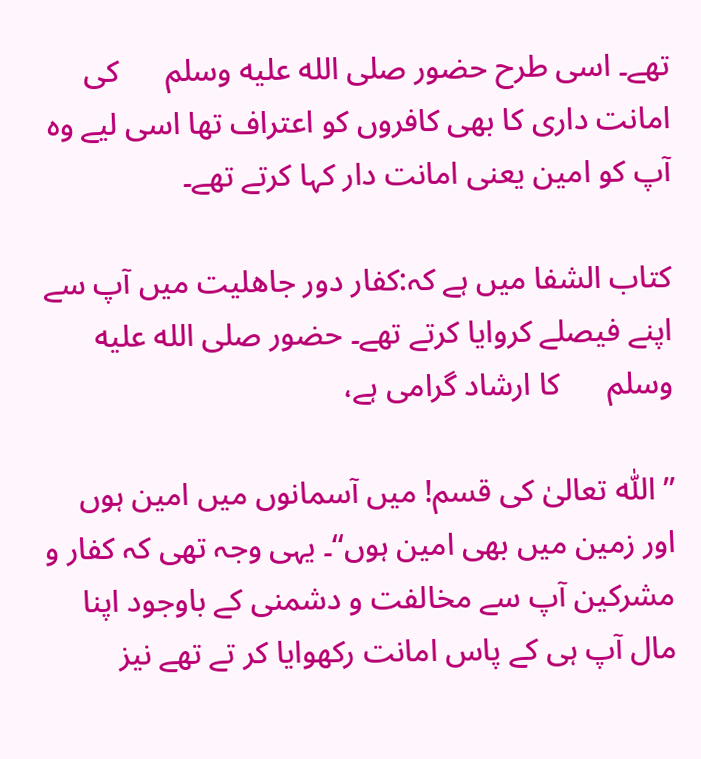تھے۔ اسی طرح حضور صلى الله عليه وسلم      کی امانت داری کا بھی کافروں کو اعتراف تھا اسی لیے وہ آپ کو امین یعنی امانت دار کہا کرتے تھے۔

کتاب الشفا میں ہے کہ:کفار دور جاھلیت میں آپ سے اپنے فیصلے کروایا کرتے تھے۔ حضور صلى الله عليه وسلم      کا ارشاد گرامی ہے،

’’ اللّٰہ تعالیٰ کی قسم! میں آسمانوں میں امین ہوں اور زمین میں بھی امین ہوں‘‘۔ یہی وجہ تھی کہ کفار و مشرکین آپ سے مخالفت و دشمنی کے باوجود اپنا مال آپ ہی کے پاس امانت رکھوایا کر تے تھے نیز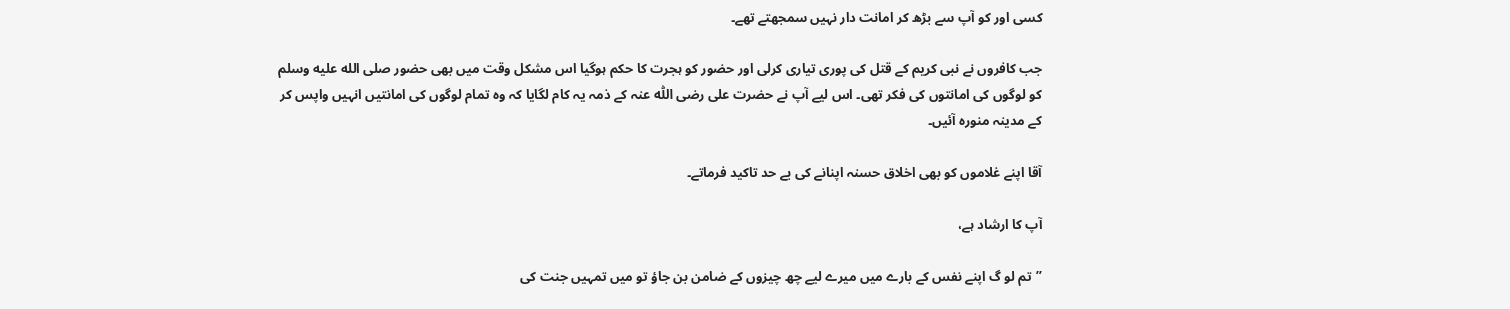کسی اور کو آپ سے بڑھ کر امانت دار نہیں سمجھتے تھے۔

جب کافروں نے نبی کریم کے قتل کی پوری تیاری کرلی اور حضور کو ہجرت کا حکم ہوگیا اس مشکل وقت میں بھی حضور صلى الله عليه وسلم  کو لوگوں کی امانتوں کی فکر تھی۔ اس لیے آپ نے حضرت علی رضی اللّٰہ عنہ کے ذمہ یہ کام لگایا کہ وہ تمام لوگوں کی امانتیں انہیں واپس کر کے مدینہ منورہ آئیں۔

آقا اپنے غلاموں کو بھی اخلاق حسنہ اپنانے کی بے حد تاکید فرماتے۔

آپ کا ارشاد ہے،

’’تم لو گ اپنے نفس کے بارے میں میرے لیے چھ چیزوں کے ضامن بن جاؤ تو میں تمہیں جنت کی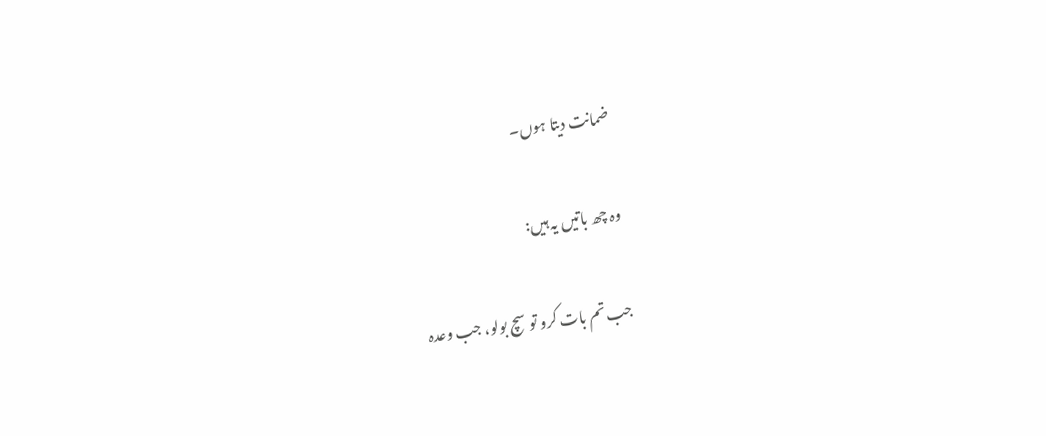ضمانت دیتا ہوں۔

وہ چھ باتیں یہ ہیں:

جب تم بات کرو تو سچ بولو، جب وعدہ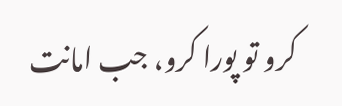کرو تو پورا کرو، جب امانت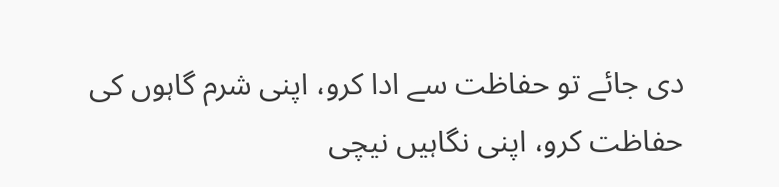دی جائے تو حفاظت سے ادا کرو، اپنی شرم گاہوں کی حفاظت کرو، اپنی نگاہیں نیچی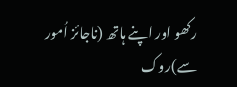رکھو اور اپنے ہاتھ (ناجائز اُمور سے)روک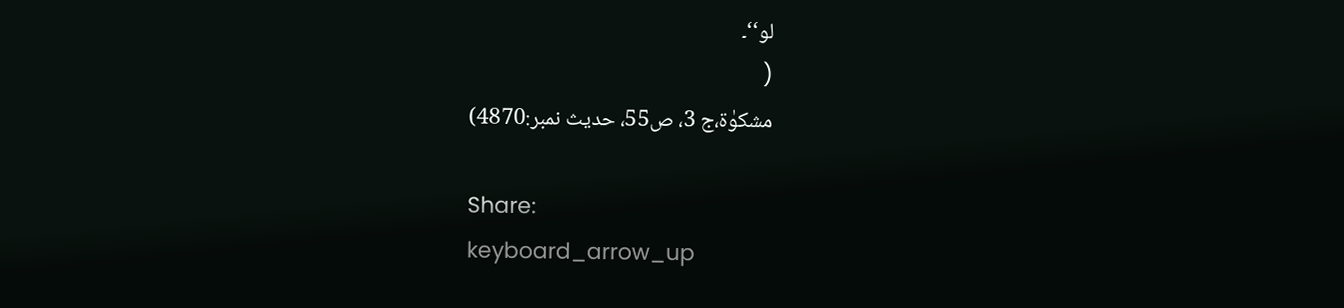لو‘‘۔
(
مشکوٰۃ،ج 3، ص55، حدیث نمبر:4870)

Share:
keyboard_arrow_up